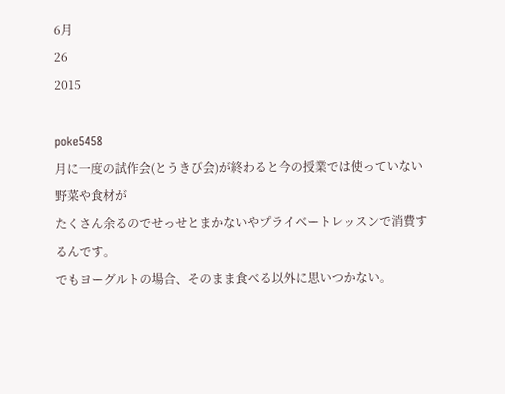6月
26
2015

poke5458
月に一度の試作会(とうきび会)が終わると今の授業では使っていない野菜や食材が
たくさん余るのでせっせとまかないやプライベートレッスンで消費するんです。
でもヨーグルトの場合、そのまま食べる以外に思いつかない。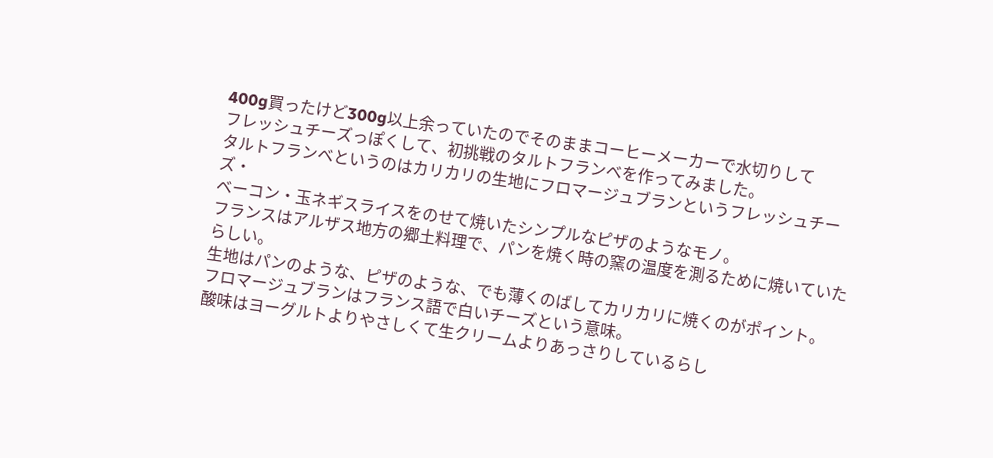400g買ったけど300g以上余っていたのでそのままコーヒーメーカーで水切りして
フレッシュチーズっぽくして、初挑戦のタルトフランベを作ってみました。
タルトフランベというのはカリカリの生地にフロマージュブランというフレッシュチーズ・
ベーコン・玉ネギスライスをのせて焼いたシンプルなピザのようなモノ。
フランスはアルザス地方の郷土料理で、パンを焼く時の窯の温度を測るために焼いていたらしい。
生地はパンのような、ピザのような、でも薄くのばしてカリカリに焼くのがポイント。
フロマージュブランはフランス語で白いチーズという意味。
酸味はヨーグルトよりやさしくて生クリームよりあっさりしているらし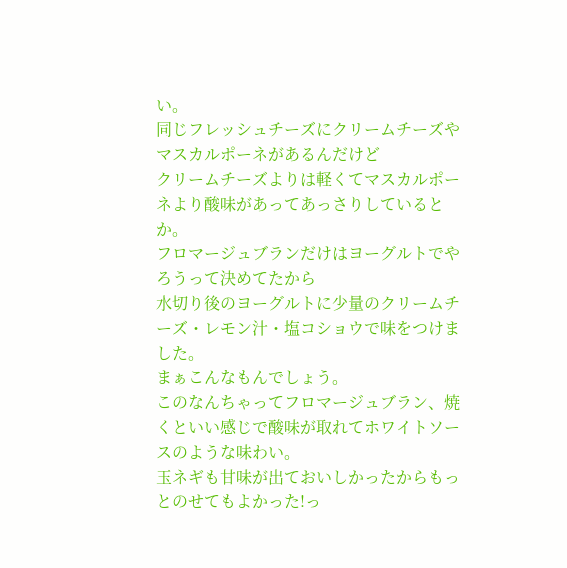い。
同じフレッシュチーズにクリームチーズやマスカルポーネがあるんだけど
クリームチーズよりは軽くてマスカルポーネより酸味があってあっさりしているとか。
フロマージュブランだけはヨーグルトでやろうって決めてたから
水切り後のヨーグルトに少量のクリームチーズ・レモン汁・塩コショウで味をつけました。
まぁこんなもんでしょう。
このなんちゃってフロマージュブラン、焼くといい感じで酸味が取れてホワイトソースのような味わい。
玉ネギも甘味が出ておいしかったからもっとのせてもよかった!っ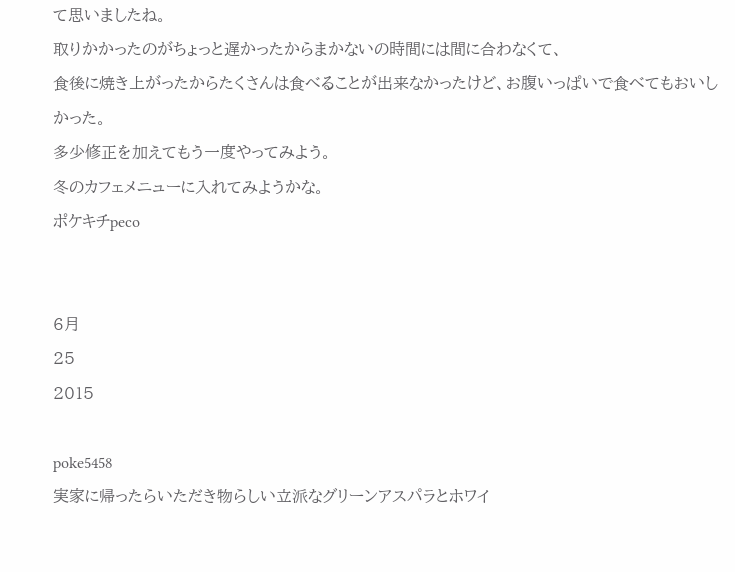て思いましたね。
取りかかったのがちょっと遅かったからまかないの時間には間に合わなくて、
食後に焼き上がったからたくさんは食べることが出来なかったけど、お腹いっぱいで食べてもおいしかった。
多少修正を加えてもう一度やってみよう。
冬のカフェメニューに入れてみようかな。
ポケキチpeco


6月
25
2015

poke5458
実家に帰ったらいただき物らしい立派なグリーンアスパラとホワイ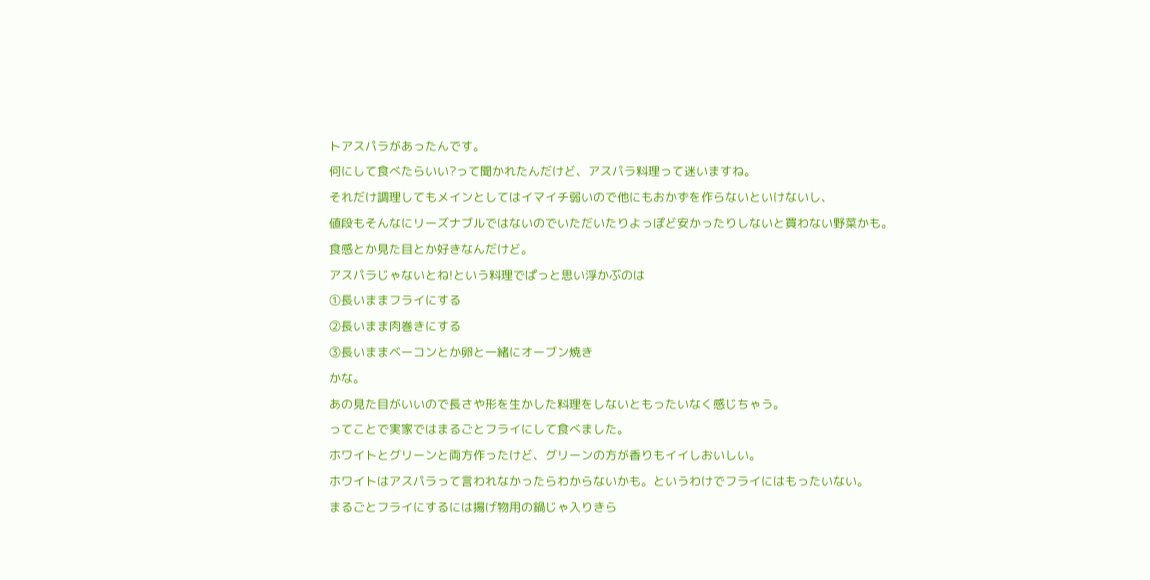トアスパラがあったんです。
何にして食べたらいい?って聞かれたんだけど、アスパラ料理って迷いますね。
それだけ調理してもメインとしてはイマイチ弱いので他にもおかずを作らないといけないし、
値段もそんなにリーズナブルではないのでいただいたりよっぽど安かったりしないと買わない野菜かも。
食感とか見た目とか好きなんだけど。
アスパラじゃないとね!という料理でぱっと思い浮かぶのは
①長いままフライにする
②長いまま肉巻きにする
③長いままベーコンとか卵と一緒にオーブン焼き
かな。
あの見た目がいいので長さや形を生かした料理をしないともったいなく感じちゃう。
ってことで実家ではまるごとフライにして食べました。
ホワイトとグリーンと両方作ったけど、グリーンの方が香りもイイしおいしい。
ホワイトはアスパラって言われなかったらわからないかも。というわけでフライにはもったいない。
まるごとフライにするには揚げ物用の鍋じゃ入りきら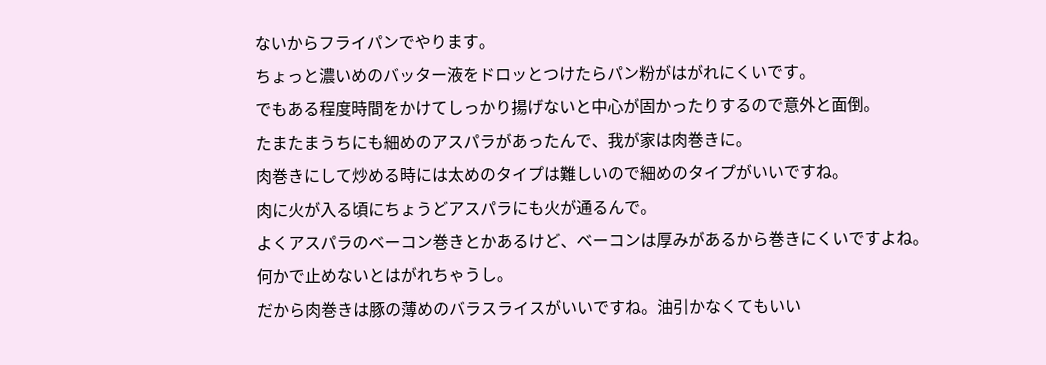ないからフライパンでやります。
ちょっと濃いめのバッター液をドロッとつけたらパン粉がはがれにくいです。
でもある程度時間をかけてしっかり揚げないと中心が固かったりするので意外と面倒。
たまたまうちにも細めのアスパラがあったんで、我が家は肉巻きに。
肉巻きにして炒める時には太めのタイプは難しいので細めのタイプがいいですね。
肉に火が入る頃にちょうどアスパラにも火が通るんで。
よくアスパラのベーコン巻きとかあるけど、ベーコンは厚みがあるから巻きにくいですよね。
何かで止めないとはがれちゃうし。
だから肉巻きは豚の薄めのバラスライスがいいですね。油引かなくてもいい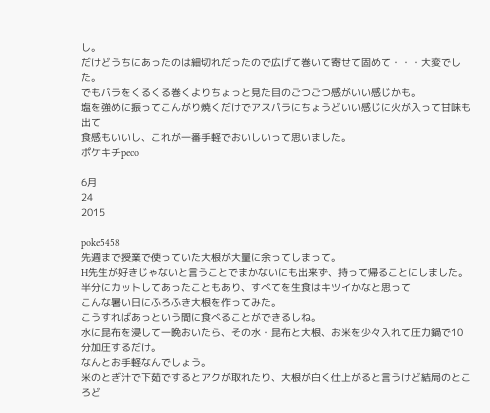し。
だけどうちにあったのは細切れだったので広げて巻いて寄せて固めて・・・大変でした。
でもバラをくるくる巻くよりちょっと見た目のごつごつ感がいい感じかも。
塩を強めに振ってこんがり焼くだけでアスパラにちょうどいい感じに火が入って甘味も出て
食感もいいし、これが一番手軽でおいしいって思いました。
ポケキチpeco

6月
24
2015

poke5458
先週まで授業で使っていた大根が大量に余ってしまって。
H先生が好きじゃないと言うことでまかないにも出来ず、持って帰ることにしました。
半分にカットしてあったこともあり、すべてを生食はキツイかなと思って
こんな暑い日にふろふき大根を作ってみた。
こうすればあっという間に食べることができるしね。
水に昆布を浸して一晩おいたら、その水・昆布と大根、お米を少々入れて圧力鍋で10分加圧するだけ。
なんとお手軽なんでしょう。
米のとぎ汁で下茹でするとアクが取れたり、大根が白く仕上がると言うけど結局のところど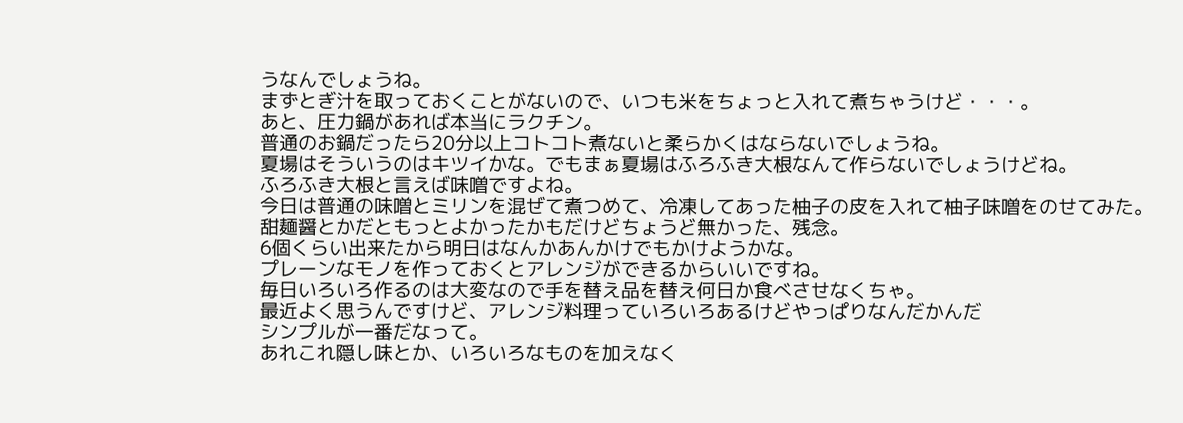うなんでしょうね。
まずとぎ汁を取っておくことがないので、いつも米をちょっと入れて煮ちゃうけど・・・。
あと、圧力鍋があれば本当にラクチン。
普通のお鍋だったら20分以上コトコト煮ないと柔らかくはならないでしょうね。
夏場はそういうのはキツイかな。でもまぁ夏場はふろふき大根なんて作らないでしょうけどね。
ふろふき大根と言えば味噌ですよね。
今日は普通の味噌とミリンを混ぜて煮つめて、冷凍してあった柚子の皮を入れて柚子味噌をのせてみた。
甜麺醤とかだともっとよかったかもだけどちょうど無かった、残念。
6個くらい出来たから明日はなんかあんかけでもかけようかな。
プレーンなモノを作っておくとアレンジができるからいいですね。
毎日いろいろ作るのは大変なので手を替え品を替え何日か食べさせなくちゃ。
最近よく思うんですけど、アレンジ料理っていろいろあるけどやっぱりなんだかんだ
シンプルが一番だなって。
あれこれ隠し味とか、いろいろなものを加えなく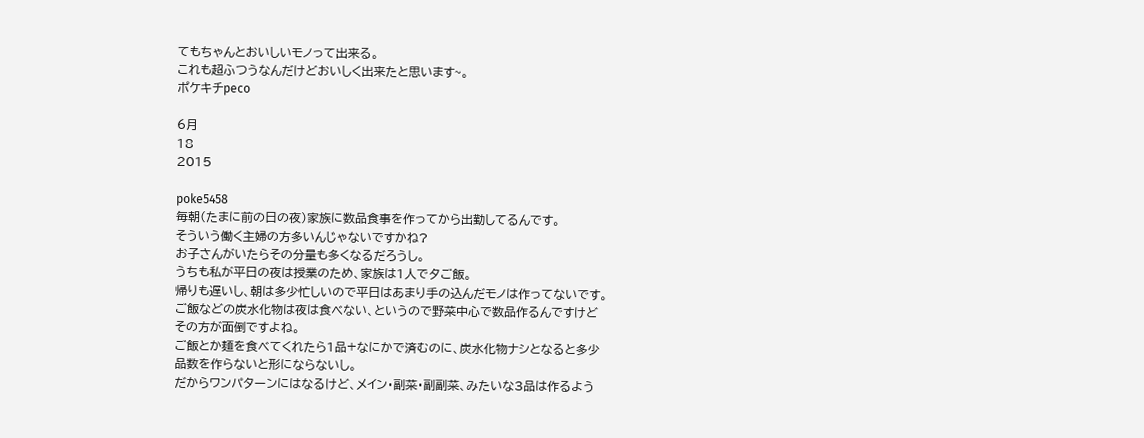てもちゃんとおいしいモノって出来る。
これも超ふつうなんだけどおいしく出来たと思います~。
ポケキチpeco

6月
18
2015

poke5458
毎朝(たまに前の日の夜)家族に数品食事を作ってから出勤してるんです。
そういう働く主婦の方多いんじゃないですかね?
お子さんがいたらその分量も多くなるだろうし。
うちも私が平日の夜は授業のため、家族は1人で夕ご飯。
帰りも遅いし、朝は多少忙しいので平日はあまり手の込んだモノは作ってないです。
ご飯などの炭水化物は夜は食べない、というので野菜中心で数品作るんですけど
その方が面倒ですよね。
ご飯とか麺を食べてくれたら1品+なにかで済むのに、炭水化物ナシとなると多少
品数を作らないと形にならないし。
だからワンパターンにはなるけど、メイン・副菜・副副菜、みたいな3品は作るよう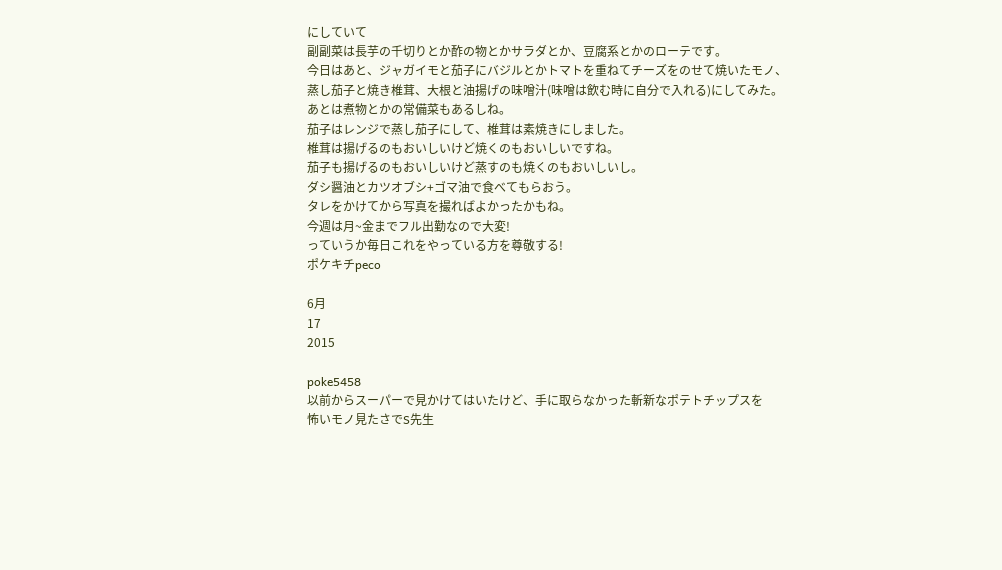にしていて
副副菜は長芋の千切りとか酢の物とかサラダとか、豆腐系とかのローテです。
今日はあと、ジャガイモと茄子にバジルとかトマトを重ねてチーズをのせて焼いたモノ、
蒸し茄子と焼き椎茸、大根と油揚げの味噌汁(味噌は飲む時に自分で入れる)にしてみた。
あとは煮物とかの常備菜もあるしね。
茄子はレンジで蒸し茄子にして、椎茸は素焼きにしました。
椎茸は揚げるのもおいしいけど焼くのもおいしいですね。
茄子も揚げるのもおいしいけど蒸すのも焼くのもおいしいし。
ダシ醤油とカツオブシ+ゴマ油で食べてもらおう。
タレをかけてから写真を撮ればよかったかもね。
今週は月~金までフル出勤なので大変!
っていうか毎日これをやっている方を尊敬する!
ポケキチpeco

6月
17
2015

poke5458
以前からスーパーで見かけてはいたけど、手に取らなかった斬新なポテトチップスを
怖いモノ見たさでS先生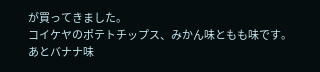が買ってきました。
コイケヤのポテトチップス、みかん味ともも味です。
あとバナナ味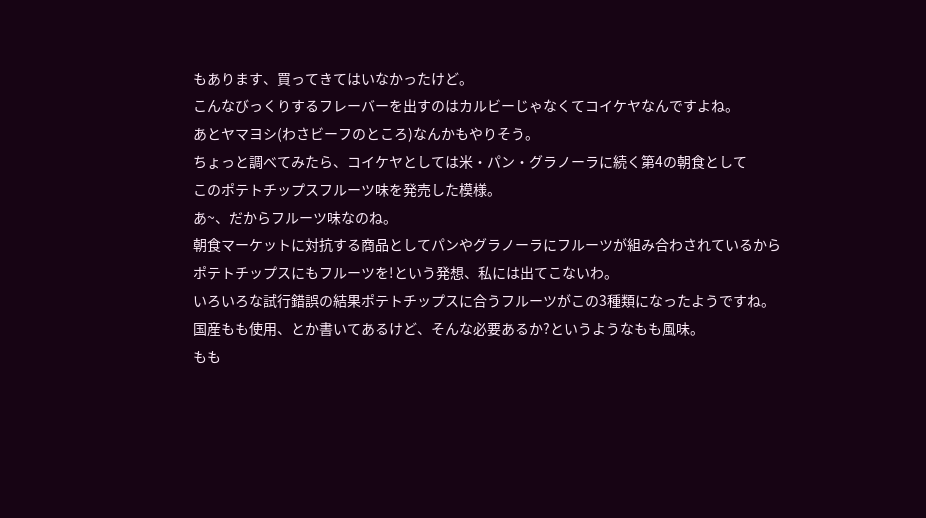もあります、買ってきてはいなかったけど。
こんなびっくりするフレーバーを出すのはカルビーじゃなくてコイケヤなんですよね。
あとヤマヨシ(わさビーフのところ)なんかもやりそう。
ちょっと調べてみたら、コイケヤとしては米・パン・グラノーラに続く第4の朝食として
このポテトチップスフルーツ味を発売した模様。
あ~、だからフルーツ味なのね。
朝食マーケットに対抗する商品としてパンやグラノーラにフルーツが組み合わされているから
ポテトチップスにもフルーツを!という発想、私には出てこないわ。
いろいろな試行錯誤の結果ポテトチップスに合うフルーツがこの3種類になったようですね。
国産もも使用、とか書いてあるけど、そんな必要あるか?というようなもも風味。
もも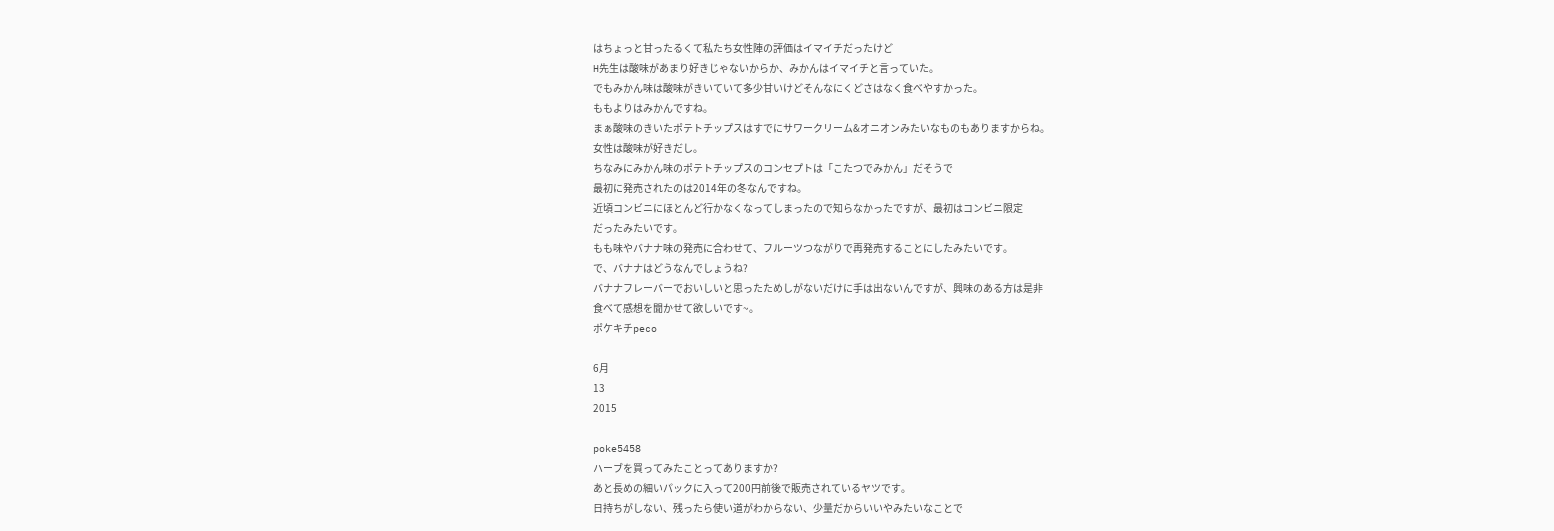はちょっと甘ったるくて私たち女性陣の評価はイマイチだったけど
H先生は酸味があまり好きじゃないからか、みかんはイマイチと言っていた。
でもみかん味は酸味がきいていて多少甘いけどそんなにくどさはなく食べやすかった。
ももよりはみかんですね。
まぁ酸味のきいたポテトチップスはすでにサワークリーム&オニオンみたいなものもありますからね。
女性は酸味が好きだし。
ちなみにみかん味のポテトチップスのコンセプトは「こたつでみかん」だそうで
最初に発売されたのは2014年の冬なんですね。
近頃コンビニにほとんど行かなくなってしまったので知らなかったですが、最初はコンビニ限定
だったみたいです。
もも味やバナナ味の発売に合わせて、フルーツつながりで再発売することにしたみたいです。
で、バナナはどうなんでしょうね?
バナナフレーバーでおいしいと思ったためしがないだけに手は出ないんですが、興味のある方は是非
食べて感想を聞かせて欲しいです~。
ポケキチpeco

6月
13
2015

poke5458
ハーブを買ってみたことってありますか?
あと長めの細いパックに入って200円前後で販売されているヤツです。
日持ちがしない、残ったら使い道がわからない、少量だからいいやみたいなことで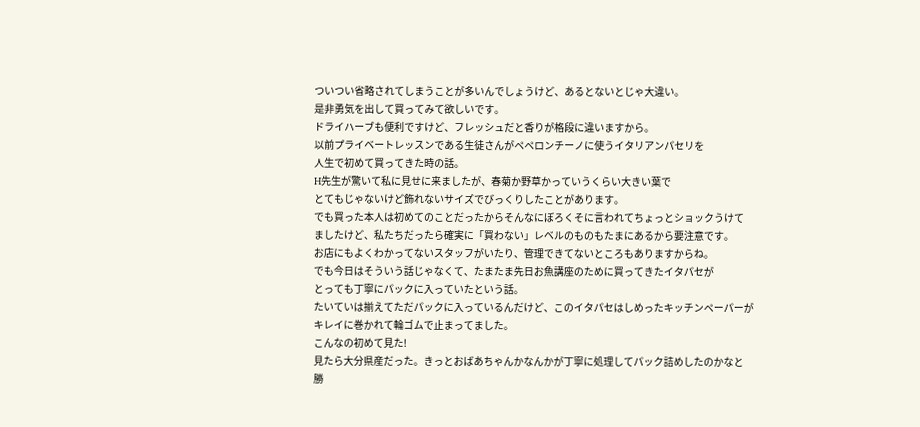ついつい省略されてしまうことが多いんでしょうけど、あるとないとじゃ大違い。
是非勇気を出して買ってみて欲しいです。
ドライハーブも便利ですけど、フレッシュだと香りが格段に違いますから。
以前プライベートレッスンである生徒さんがペペロンチーノに使うイタリアンパセリを
人生で初めて買ってきた時の話。
H先生が驚いて私に見せに来ましたが、春菊か野草かっていうくらい大きい葉で
とてもじゃないけど飾れないサイズでびっくりしたことがあります。
でも買った本人は初めてのことだったからそんなにぼろくそに言われてちょっとショックうけて
ましたけど、私たちだったら確実に「買わない」レベルのものもたまにあるから要注意です。
お店にもよくわかってないスタッフがいたり、管理できてないところもありますからね。
でも今日はそういう話じゃなくて、たまたま先日お魚講座のために買ってきたイタパセが
とっても丁寧にパックに入っていたという話。
たいていは揃えてただパックに入っているんだけど、このイタパセはしめったキッチンペーパーが
キレイに巻かれて輪ゴムで止まってました。
こんなの初めて見た!
見たら大分県産だった。きっとおばあちゃんかなんかが丁寧に処理してパック詰めしたのかなと
勝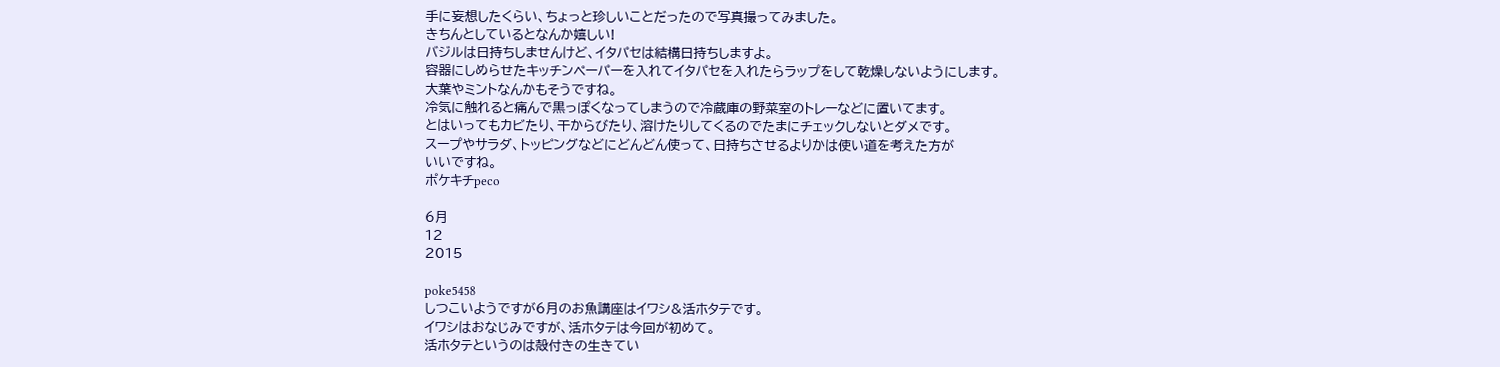手に妄想したくらい、ちょっと珍しいことだったので写真撮ってみました。
きちんとしているとなんか嬉しい!
バジルは日持ちしませんけど、イタパセは結構日持ちしますよ。
容器にしめらせたキッチンペーパーを入れてイタパセを入れたらラップをして乾燥しないようにします。
大葉やミントなんかもそうですね。
冷気に触れると痛んで黒っぽくなってしまうので冷蔵庫の野菜室のトレーなどに置いてます。
とはいってもカビたり、干からびたり、溶けたりしてくるのでたまにチェックしないとダメです。
スープやサラダ、トッピングなどにどんどん使って、日持ちさせるよりかは使い道を考えた方が
いいですね。
ポケキチpeco

6月
12
2015

poke5458
しつこいようですが6月のお魚講座はイワシ&活ホタテです。
イワシはおなじみですが、活ホタテは今回が初めて。
活ホタテというのは殻付きの生きてい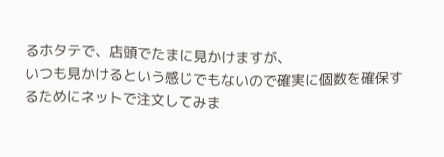るホタテで、店頭でたまに見かけますが、
いつも見かけるという感じでもないので確実に個数を確保するためにネットで注文してみま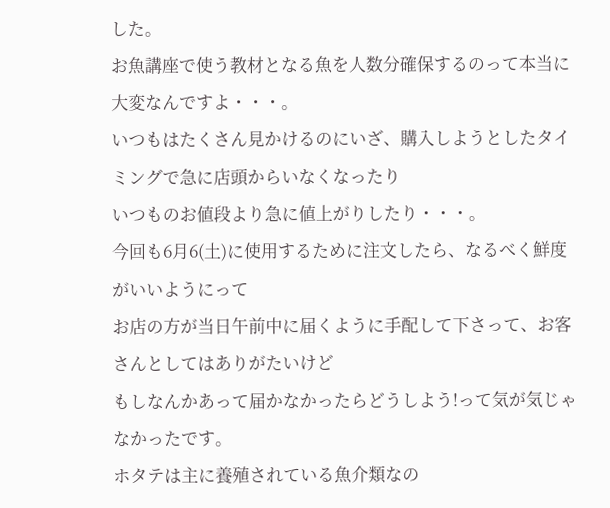した。
お魚講座で使う教材となる魚を人数分確保するのって本当に大変なんですよ・・・。
いつもはたくさん見かけるのにいざ、購入しようとしたタイミングで急に店頭からいなくなったり
いつものお値段より急に値上がりしたり・・・。
今回も6月6(土)に使用するために注文したら、なるべく鮮度がいいようにって
お店の方が当日午前中に届くように手配して下さって、お客さんとしてはありがたいけど
もしなんかあって届かなかったらどうしよう!って気が気じゃなかったです。
ホタテは主に養殖されている魚介類なの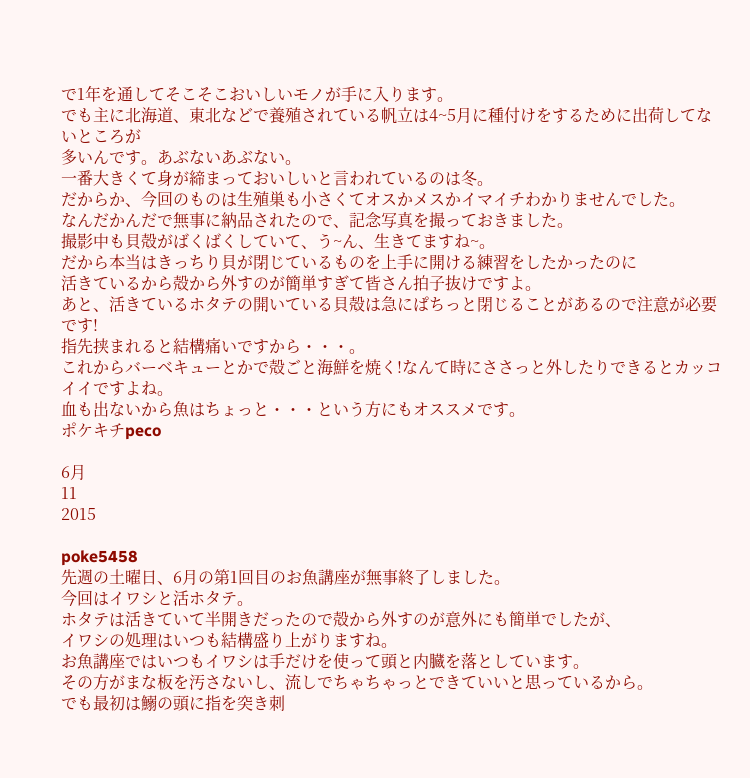で1年を通してそこそこおいしいモノが手に入ります。
でも主に北海道、東北などで養殖されている帆立は4~5月に種付けをするために出荷してないところが
多いんです。あぶないあぶない。
一番大きくて身が締まっておいしいと言われているのは冬。
だからか、今回のものは生殖巣も小さくてオスかメスかイマイチわかりませんでした。
なんだかんだで無事に納品されたので、記念写真を撮っておきました。
撮影中も貝殻がばくばくしていて、う~ん、生きてますね~。
だから本当はきっちり貝が閉じているものを上手に開ける練習をしたかったのに
活きているから殻から外すのが簡単すぎて皆さん拍子抜けですよ。
あと、活きているホタテの開いている貝殻は急にぱちっと閉じることがあるので注意が必要です!
指先挟まれると結構痛いですから・・・。
これからバーベキューとかで殻ごと海鮮を焼く!なんて時にささっと外したりできるとカッコイイですよね。
血も出ないから魚はちょっと・・・という方にもオススメです。
ポケキチpeco

6月
11
2015

poke5458
先週の土曜日、6月の第1回目のお魚講座が無事終了しました。
今回はイワシと活ホタテ。
ホタテは活きていて半開きだったので殻から外すのが意外にも簡単でしたが、
イワシの処理はいつも結構盛り上がりますね。
お魚講座ではいつもイワシは手だけを使って頭と内臓を落としています。
その方がまな板を汚さないし、流しでちゃちゃっとできていいと思っているから。
でも最初は鰯の頭に指を突き刺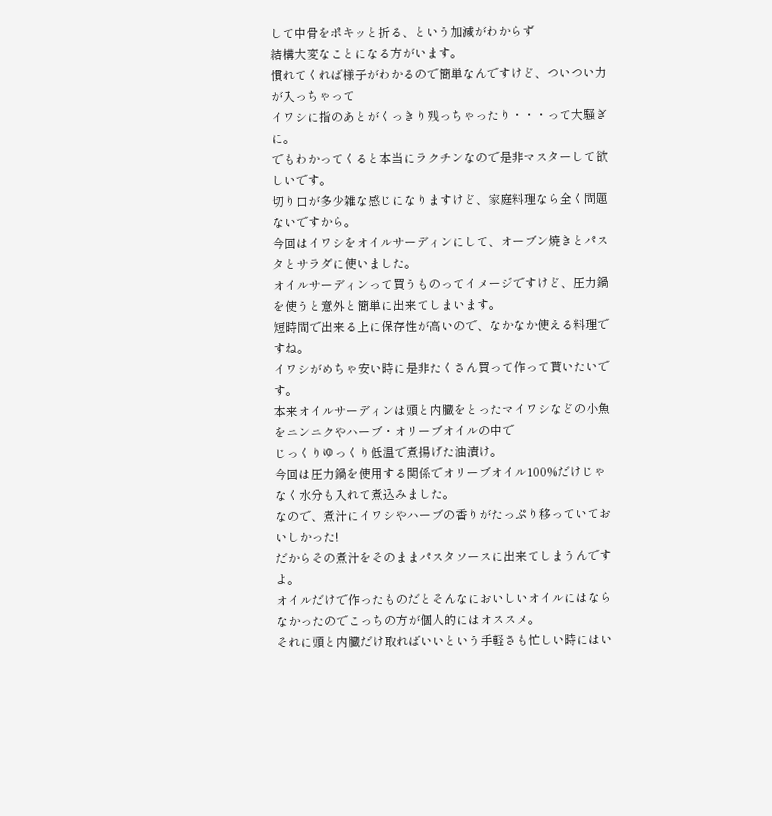して中骨をポキッと折る、という加減がわからず
結構大変なことになる方がいます。
慣れてくれば様子がわかるので簡単なんですけど、ついつい力が入っちゃって
イワシに指のあとがくっきり残っちゃったり・・・って大騒ぎに。
でもわかってくると本当にラクチンなので是非マスターして欲しいです。
切り口が多少雑な感じになりますけど、家庭料理なら全く問題ないですから。
今回はイワシをオイルサーディンにして、オーブン焼きとパスタとサラダに使いました。
オイルサーディンって買うものってイメージですけど、圧力鍋を使うと意外と簡単に出来てしまいます。
短時間で出来る上に保存性が高いので、なかなか使える料理ですね。
イワシがめちゃ安い時に是非たくさん買って作って貰いたいです。
本来オイルサーディンは頭と内臓をとったマイワシなどの小魚をニンニクやハーブ・オリーブオイルの中で
じっくりゆっくり低温で煮揚げた油漬け。
今回は圧力鍋を使用する関係でオリーブオイル100%だけじゃなく水分も入れて煮込みました。
なので、煮汁にイワシやハーブの香りがたっぷり移っていておいしかった!
だからその煮汁をそのままパスタソースに出来てしまうんですよ。
オイルだけで作ったものだとそんなにおいしいオイルにはならなかったのでこっちの方が個人的にはオススメ。
それに頭と内臓だけ取ればいいという手軽さも忙しい時にはい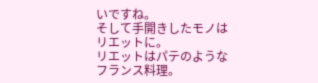いですね。
そして手開きしたモノはリエットに。
リエットはパテのようなフランス料理。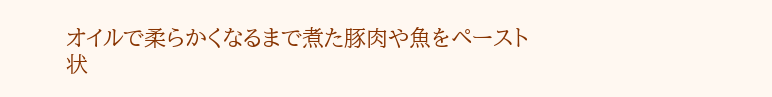オイルで柔らかくなるまで煮た豚肉や魚をペースト状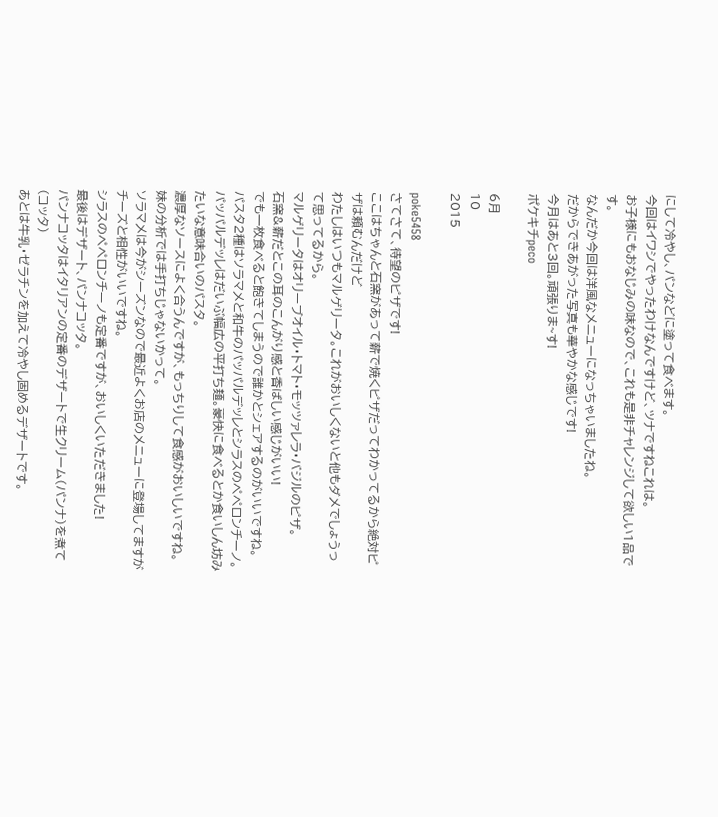にして冷やし、パンなどに塗って食べます。
今回はイワシでやったわけなんですけど、ツナですねこれは。
お子様にもおなじみの味なので、これも是非チャレンジして欲しい1品です。
なんだか今回は洋風なメニューになっちゃいましたね。
だからできあがった写真も華やかな感じです!
今月はあと3回。頑張りま~す!
ポケキチpeco

6月
10
2015

poke5458
さてさて、待望のピザです!
ここはちゃんと石窯があって薪で焼くピザだってわかってるから絶対ピザは頼むんだけど
わたしはいつもマルゲリータ。これがおいしくないと他もダメでしょうって思ってるから。
マルゲリータはオリーブオイル・トマト・モッツァレラ・バジルのピザ。
石窯&薪だとこの耳のこんがり感と香ばしい感じがいい!
でも一枚食べると飽きてしまうので誰かとシェアするのがいいですね。
パスタ2種はソラマメと和牛のパッパルデッレとシラスのペペロンチーノ。
パッパルデッレはだいぶ幅広の平打ち麺。豪快に食べるとか食いしん坊みたいな意味合いのパスタ。
濃厚なソースによく合うんですが、もっちりして食感がおいしいですね。
妹の分析では手打ちじゃないかって。
ソラマメは今がシーズンなので最近よくお店のメニューに登場してますがチーズと相性がいいですね。
シラスのペペロンチーノも定番ですが、おいしくいただきました!
最後はデザート、パンナコッタ。
パンナコッタはイタリアンの定番のデザートで生クリーム(パンナ)を煮て(コッタ)
あとは牛乳・ゼラチンを加えて冷やし固めるデザートです。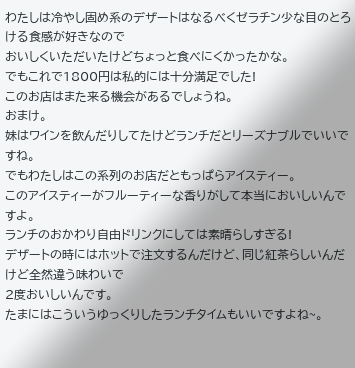わたしは冷やし固め系のデザートはなるべくゼラチン少な目のとろける食感が好きなので
おいしくいただいたけどちょっと食べにくかったかな。
でもこれで1800円は私的には十分満足でした!
このお店はまた来る機会があるでしょうね。
おまけ。
妹はワインを飲んだりしてたけどランチだとリーズナブルでいいですね。
でもわたしはこの系列のお店だともっぱらアイスティー。
このアイスティーがフルーティーな香りがして本当においしいんですよ。
ランチのおかわり自由ドリンクにしては素晴らしすぎる!
デザートの時にはホットで注文するんだけど、同じ紅茶らしいんだけど全然違う味わいで
2度おいしいんです。
たまにはこういうゆっくりしたランチタイムもいいですよね~。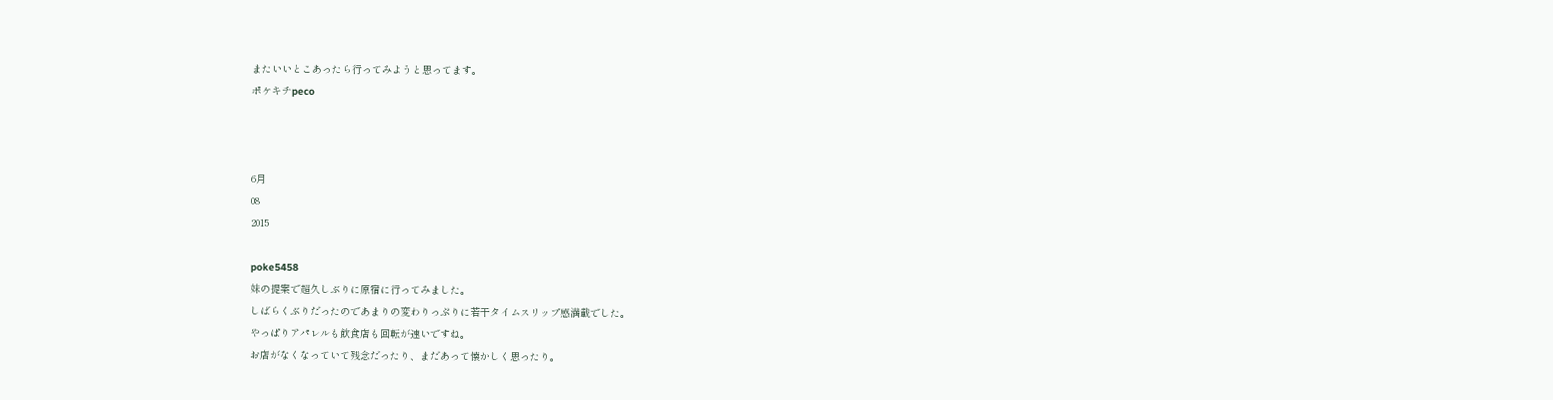またいいとこあったら行ってみようと思ってます。
ポケキチpeco



6月
08
2015

poke5458
妹の提案で超久しぶりに原宿に行ってみました。
しばらくぶりだったのであまりの変わりっぷりに若干タイムスリップ感満載でした。
やっぱりアパレルも飲食店も回転が速いですね。
お店がなくなっていて残念だったり、まだあって懐かしく思ったり。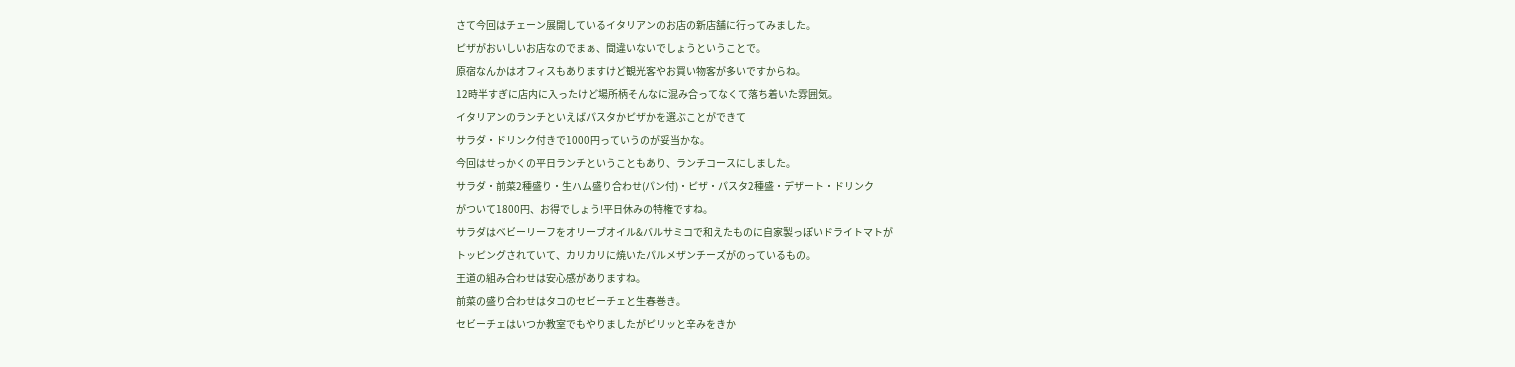さて今回はチェーン展開しているイタリアンのお店の新店舗に行ってみました。
ピザがおいしいお店なのでまぁ、間違いないでしょうということで。
原宿なんかはオフィスもありますけど観光客やお買い物客が多いですからね。
12時半すぎに店内に入ったけど場所柄そんなに混み合ってなくて落ち着いた雰囲気。
イタリアンのランチといえばパスタかピザかを選ぶことができて
サラダ・ドリンク付きで1000円っていうのが妥当かな。
今回はせっかくの平日ランチということもあり、ランチコースにしました。
サラダ・前菜2種盛り・生ハム盛り合わせ(パン付)・ピザ・パスタ2種盛・デザート・ドリンク
がついて1800円、お得でしょう!平日休みの特権ですね。
サラダはベビーリーフをオリーブオイル&バルサミコで和えたものに自家製っぽいドライトマトが
トッピングされていて、カリカリに焼いたパルメザンチーズがのっているもの。
王道の組み合わせは安心感がありますね。
前菜の盛り合わせはタコのセビーチェと生春巻き。
セビーチェはいつか教室でもやりましたがピリッと辛みをきか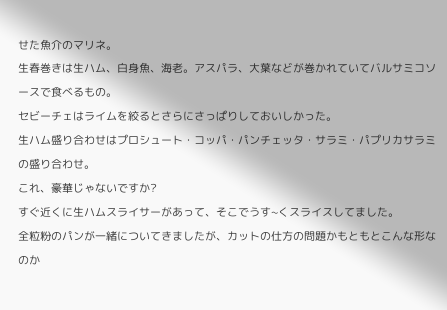せた魚介のマリネ。
生春巻きは生ハム、白身魚、海老。アスパラ、大葉などが巻かれていてバルサミコソースで食べるもの。
セビーチェはライムを絞るとさらにさっぱりしておいしかった。
生ハム盛り合わせはプロシュート・コッパ・パンチェッタ・サラミ・パプリカサラミの盛り合わせ。
これ、豪華じゃないですか?
すぐ近くに生ハムスライサーがあって、そこでうす~くスライスしてました。
全粒粉のパンが一緒についてきましたが、カットの仕方の問題かもともとこんな形なのか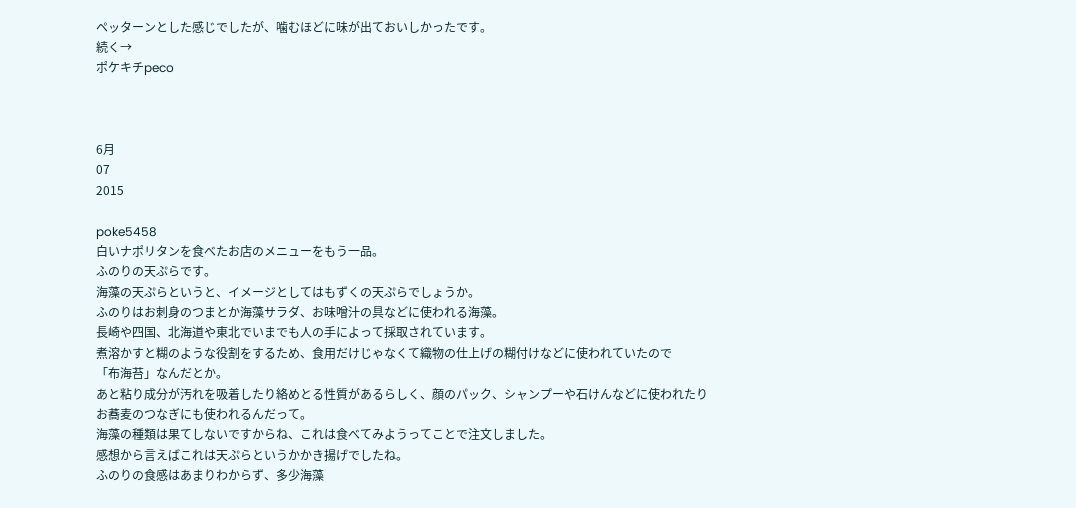ペッターンとした感じでしたが、噛むほどに味が出ておいしかったです。
続く→
ポケキチpeco



6月
07
2015

poke5458
白いナポリタンを食べたお店のメニューをもう一品。
ふのりの天ぷらです。
海藻の天ぷらというと、イメージとしてはもずくの天ぷらでしょうか。
ふのりはお刺身のつまとか海藻サラダ、お味噌汁の具などに使われる海藻。
長崎や四国、北海道や東北でいまでも人の手によって採取されています。
煮溶かすと糊のような役割をするため、食用だけじゃなくて織物の仕上げの糊付けなどに使われていたので
「布海苔」なんだとか。
あと粘り成分が汚れを吸着したり絡めとる性質があるらしく、顔のパック、シャンプーや石けんなどに使われたり
お蕎麦のつなぎにも使われるんだって。
海藻の種類は果てしないですからね、これは食べてみようってことで注文しました。
感想から言えばこれは天ぷらというかかき揚げでしたね。
ふのりの食感はあまりわからず、多少海藻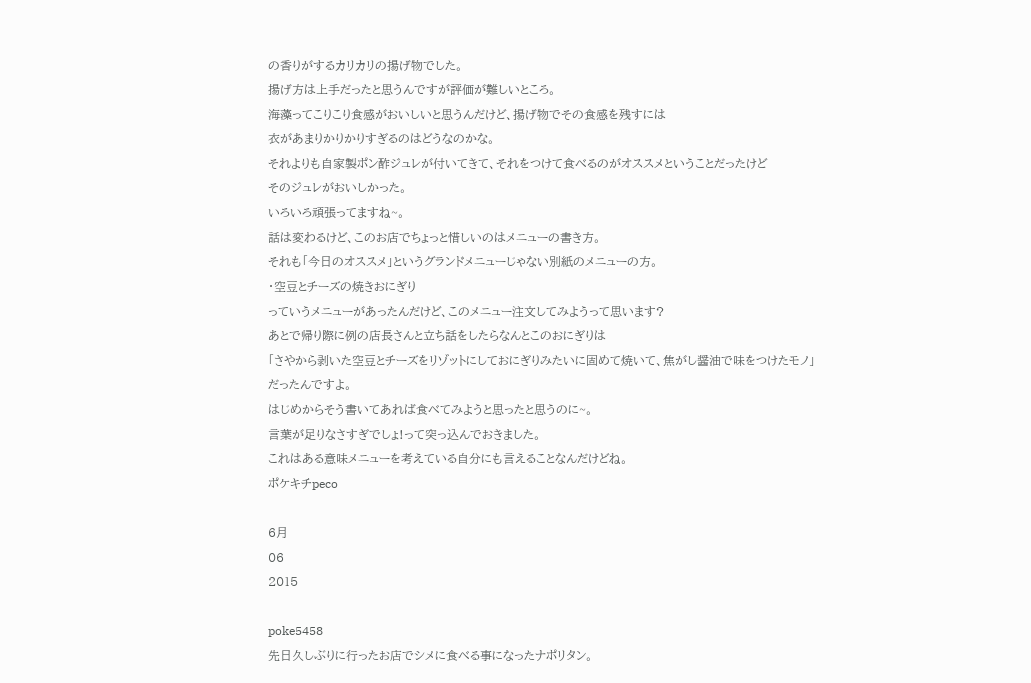の香りがするカリカリの揚げ物でした。
揚げ方は上手だったと思うんですが評価が難しいところ。
海藻ってこりこり食感がおいしいと思うんだけど、揚げ物でその食感を残すには
衣があまりかりかりすぎるのはどうなのかな。
それよりも自家製ポン酢ジュレが付いてきて、それをつけて食べるのがオススメということだったけど
そのジュレがおいしかった。
いろいろ頑張ってますね~。
話は変わるけど、このお店でちょっと惜しいのはメニューの書き方。
それも「今日のオススメ」というグランドメニューじゃない別紙のメニューの方。
・空豆とチーズの焼きおにぎり
っていうメニューがあったんだけど、このメニュー注文してみようって思います?
あとで帰り際に例の店長さんと立ち話をしたらなんとこのおにぎりは
「さやから剥いた空豆とチーズをリゾットにしておにぎりみたいに固めて焼いて、焦がし醤油で味をつけたモノ」
だったんですよ。
はじめからそう書いてあれば食べてみようと思ったと思うのに~。
言葉が足りなさすぎでしょ!って突っ込んでおきました。
これはある意味メニューを考えている自分にも言えることなんだけどね。
ポケキチpeco

6月
06
2015

poke5458
先日久しぶりに行ったお店でシメに食べる事になったナポリタン。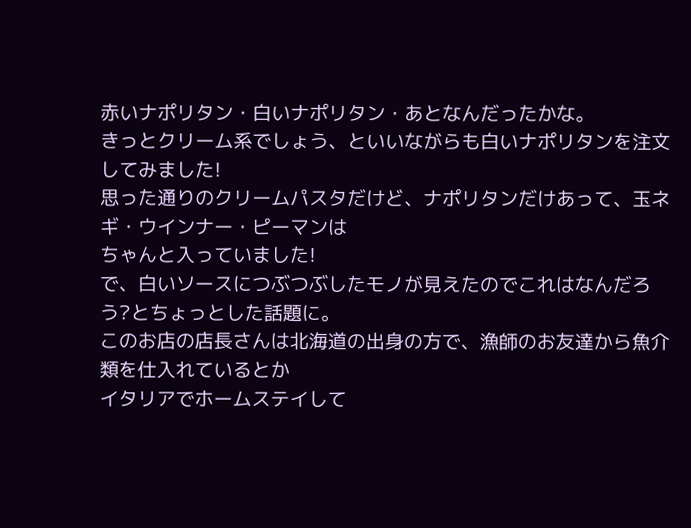赤いナポリタン・白いナポリタン・あとなんだったかな。
きっとクリーム系でしょう、といいながらも白いナポリタンを注文してみました!
思った通りのクリームパスタだけど、ナポリタンだけあって、玉ネギ・ウインナー・ピーマンは
ちゃんと入っていました!
で、白いソースにつぶつぶしたモノが見えたのでこれはなんだろう?とちょっとした話題に。
このお店の店長さんは北海道の出身の方で、漁師のお友達から魚介類を仕入れているとか
イタリアでホームステイして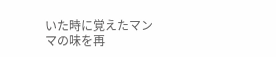いた時に覚えたマンマの味を再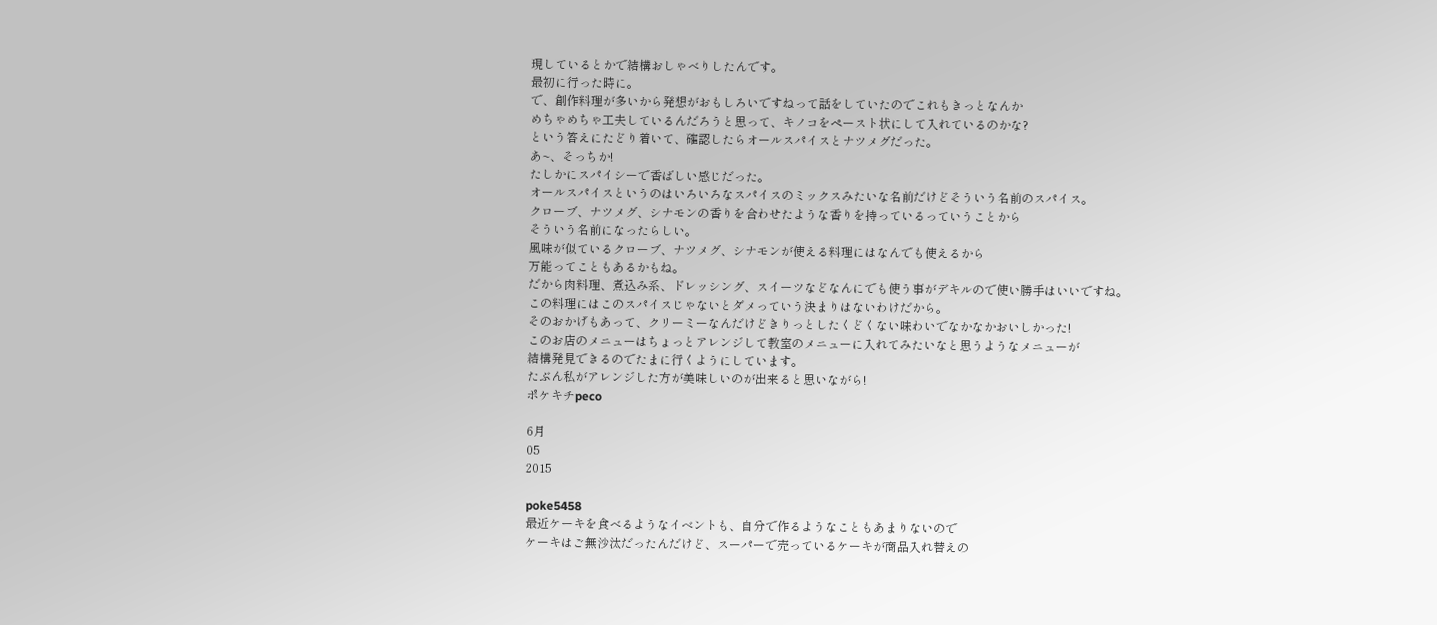現しているとかで結構おしゃべりしたんです。
最初に行った時に。
で、創作料理が多いから発想がおもしろいですねって話をしていたのでこれもきっとなんか
めちゃめちゃ工夫しているんだろうと思って、キノコをペースト状にして入れているのかな?
という答えにたどり着いて、確認したらオールスパイスとナツメグだった。
あ~、そっちか!
たしかにスパイシーで香ばしい感じだった。
オールスパイスというのはいろいろなスパイスのミックスみたいな名前だけどそういう名前のスパイス。
クローブ、ナツメグ、シナモンの香りを合わせたような香りを持っているっていうことから
そういう名前になったらしい。
風味が似ているクローブ、ナツメグ、シナモンが使える料理にはなんでも使えるから
万能ってこともあるかもね。
だから肉料理、煮込み系、ドレッシング、スイーツなどなんにでも使う事がデキルので使い勝手はいいですね。
この料理にはこのスパイスじゃないとダメっていう決まりはないわけだから。
そのおかげもあって、クリーミーなんだけどきりっとしたくどくない味わいでなかなかおいしかった!
このお店のメニューはちょっとアレンジして教室のメニューに入れてみたいなと思うようなメニューが
結構発見できるのでたまに行くようにしています。
たぶん私がアレンジした方が美味しいのが出来ると思いながら!
ポケキチpeco

6月
05
2015

poke5458
最近ケーキを食べるようなイベントも、自分で作るようなこともあまりないので
ケーキはご無沙汰だったんだけど、スーパーで売っているケーキが商品入れ替えの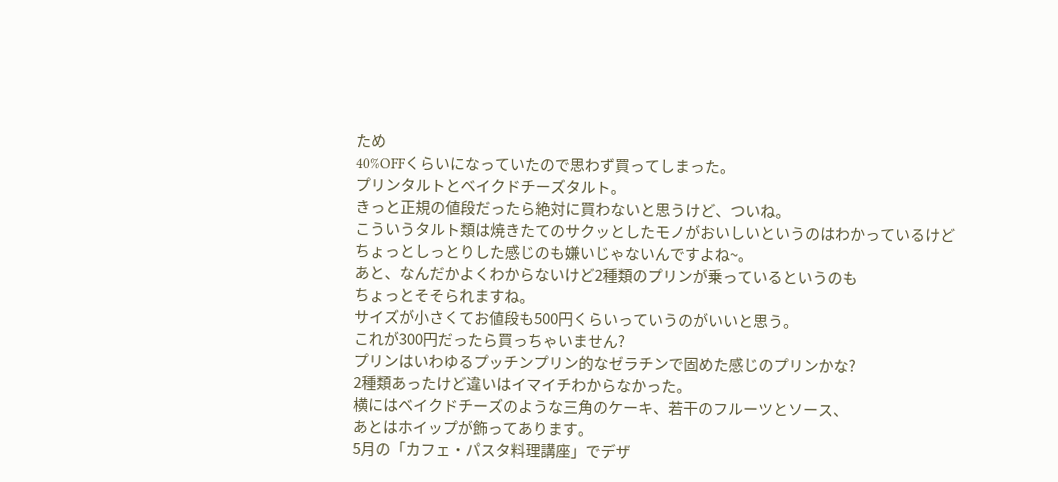ため
40%OFFくらいになっていたので思わず買ってしまった。
プリンタルトとベイクドチーズタルト。
きっと正規の値段だったら絶対に買わないと思うけど、ついね。
こういうタルト類は焼きたてのサクッとしたモノがおいしいというのはわかっているけど
ちょっとしっとりした感じのも嫌いじゃないんですよね~。
あと、なんだかよくわからないけど2種類のプリンが乗っているというのも
ちょっとそそられますね。
サイズが小さくてお値段も500円くらいっていうのがいいと思う。
これが300円だったら買っちゃいません?
プリンはいわゆるプッチンプリン的なゼラチンで固めた感じのプリンかな?
2種類あったけど違いはイマイチわからなかった。
横にはベイクドチーズのような三角のケーキ、若干のフルーツとソース、
あとはホイップが飾ってあります。
5月の「カフェ・パスタ料理講座」でデザ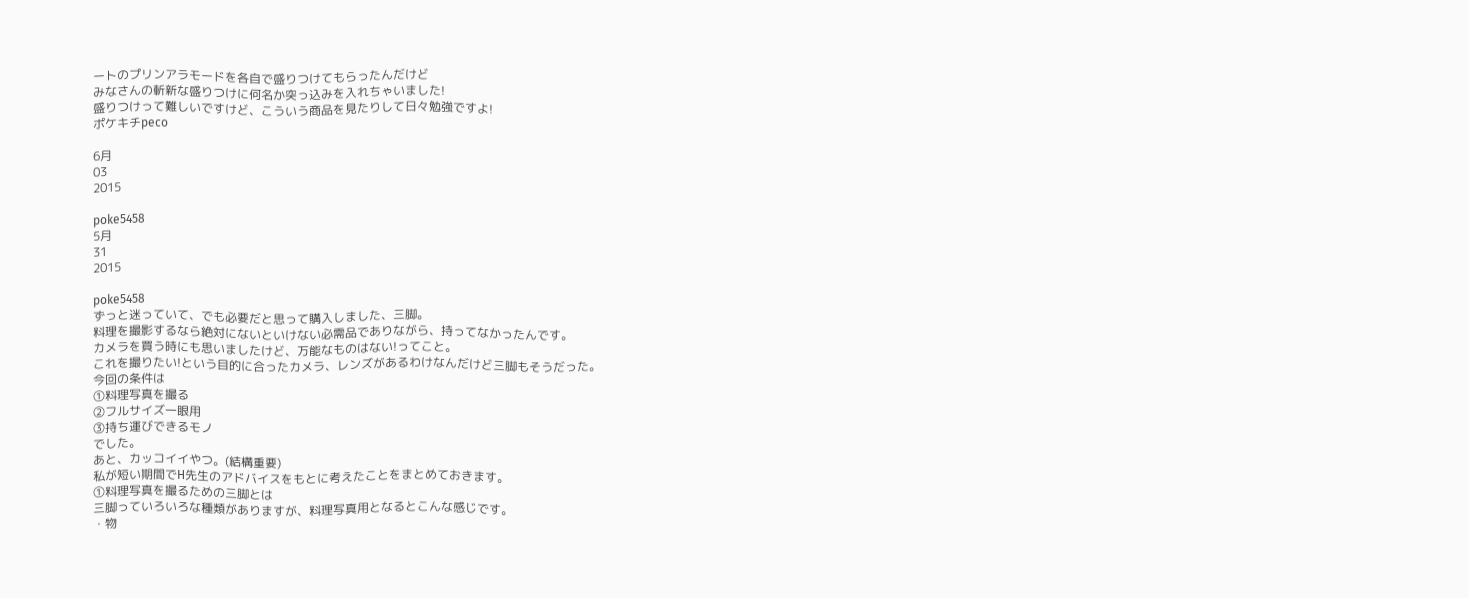ートのプリンアラモードを各自で盛りつけてもらったんだけど
みなさんの斬新な盛りつけに何名か突っ込みを入れちゃいました!
盛りつけって難しいですけど、こういう商品を見たりして日々勉強ですよ!
ポケキチpeco

6月
03
2015

poke5458
5月
31
2015

poke5458
ずっと迷っていて、でも必要だと思って購入しました、三脚。
料理を撮影するなら絶対にないといけない必需品でありながら、持ってなかったんです。
カメラを買う時にも思いましたけど、万能なものはない!ってこと。
これを撮りたい!という目的に合ったカメラ、レンズがあるわけなんだけど三脚もそうだった。
今回の条件は
①料理写真を撮る
②フルサイズ一眼用
③持ち運びできるモノ
でした。
あと、カッコイイやつ。(結構重要)
私が短い期間でH先生のアドバイスをもとに考えたことをまとめておきます。
①料理写真を撮るための三脚とは
三脚っていろいろな種類がありますが、料理写真用となるとこんな感じです。
・物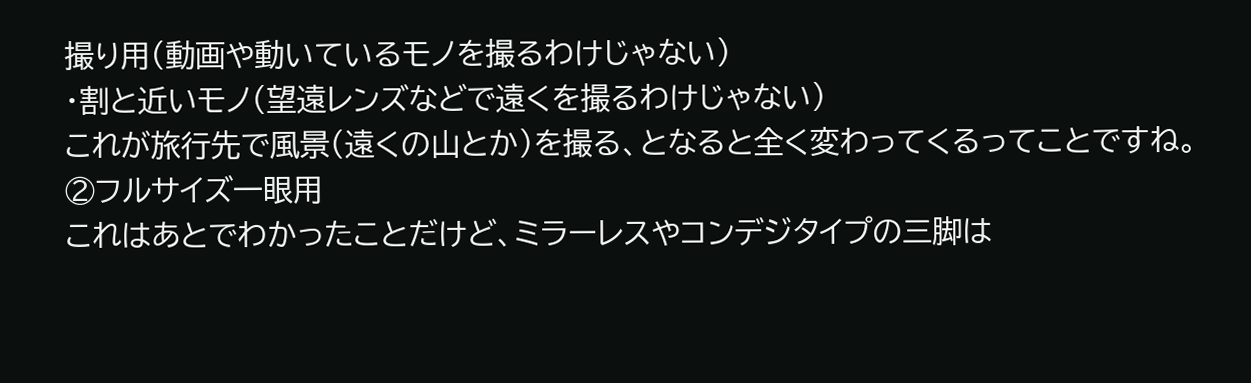撮り用(動画や動いているモノを撮るわけじゃない)
・割と近いモノ(望遠レンズなどで遠くを撮るわけじゃない)
これが旅行先で風景(遠くの山とか)を撮る、となると全く変わってくるってことですね。
②フルサイズ一眼用
これはあとでわかったことだけど、ミラーレスやコンデジタイプの三脚は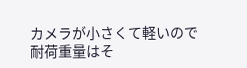カメラが小さくて軽いので
耐荷重量はそ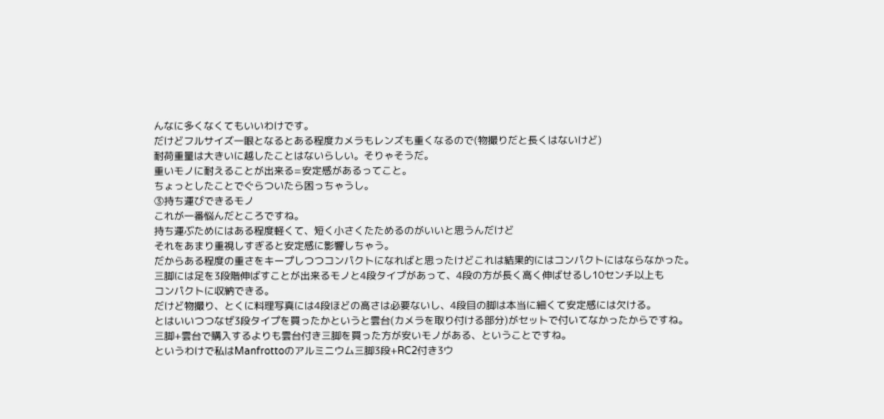んなに多くなくてもいいわけです。
だけどフルサイズ一眼となるとある程度カメラもレンズも重くなるので(物撮りだと長くはないけど)
耐荷重量は大きいに越したことはないらしい。そりゃそうだ。
重いモノに耐えることが出来る=安定感があるってこと。
ちょっとしたことでぐらついたら困っちゃうし。
③持ち運びできるモノ
これが一番悩んだところですね。
持ち運ぶためにはある程度軽くて、短く小さくたためるのがいいと思うんだけど
それをあまり重視しすぎると安定感に影響しちゃう。
だからある程度の重さをキープしつつコンパクトになればと思ったけどこれは結果的にはコンパクトにはならなかった。
三脚には足を3段階伸ばすことが出来るモノと4段タイプがあって、4段の方が長く高く伸ばせるし10センチ以上も
コンパクトに収納できる。
だけど物撮り、とくに料理写真には4段ほどの高さは必要ないし、4段目の脚は本当に細くて安定感には欠ける。
とはいいつつなぜ3段タイプを買ったかというと雲台(カメラを取り付ける部分)がセットで付いてなかったからですね。
三脚+雲台で購入するよりも雲台付き三脚を買った方が安いモノがある、ということですね。
というわけで私はManfrottoのアルミニウム三脚3段+RC2付き3ウ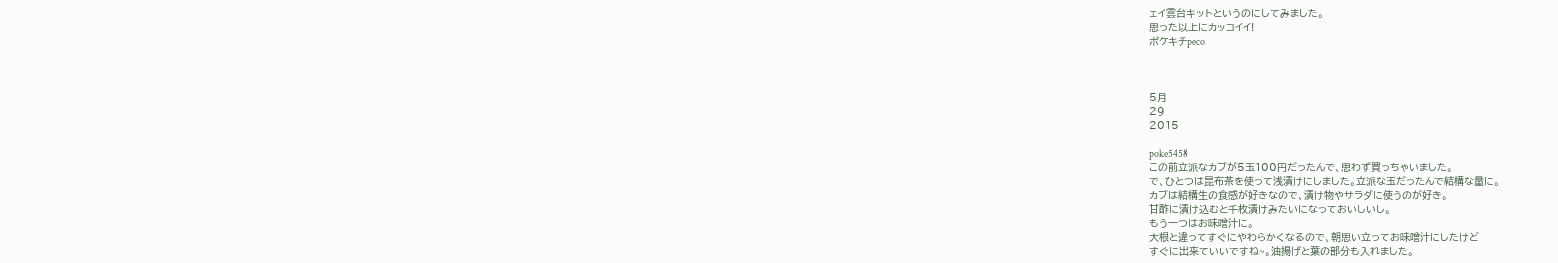ェイ雲台キットというのにしてみました。
思った以上にカッコイイ!
ポケキチpeco



5月
29
2015

poke5458
この前立派なカブが5玉100円だったんで、思わず買っちゃいました。
で、ひとつは昆布茶を使って浅漬けにしました。立派な玉だったんで結構な量に。
カブは結構生の食感が好きなので、漬け物やサラダに使うのが好き。
甘酢に漬け込むと千枚漬けみたいになっておいしいし。
もう一つはお味噌汁に。
大根と違ってすぐにやわらかくなるので、朝思い立ってお味噌汁にしたけど
すぐに出来ていいですね~。油揚げと葉の部分も入れました。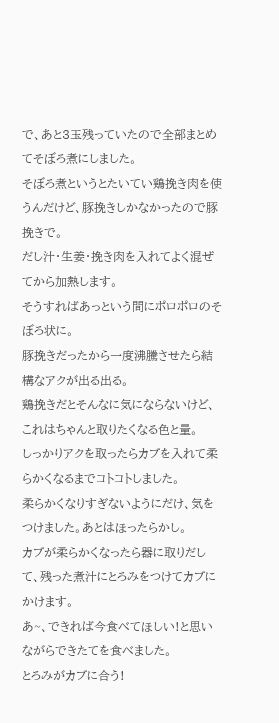で、あと3玉残っていたので全部まとめてそぼろ煮にしました。
そぼろ煮というとたいてい鶏挽き肉を使うんだけど、豚挽きしかなかったので豚挽きで。
だし汁・生姜・挽き肉を入れてよく混ぜてから加熱します。
そうすればあっという間にポロポロのそぼろ状に。
豚挽きだったから一度沸騰させたら結構なアクが出る出る。
鶏挽きだとそんなに気にならないけど、これはちゃんと取りたくなる色と量。
しっかりアクを取ったらカブを入れて柔らかくなるまでコトコトしました。
柔らかくなりすぎないようにだけ、気をつけました。あとはほったらかし。
カブが柔らかくなったら器に取りだして、残った煮汁にとろみをつけてカブにかけます。
あ~、できれば今食べてほしい!と思いながらできたてを食べました。
とろみがカブに合う!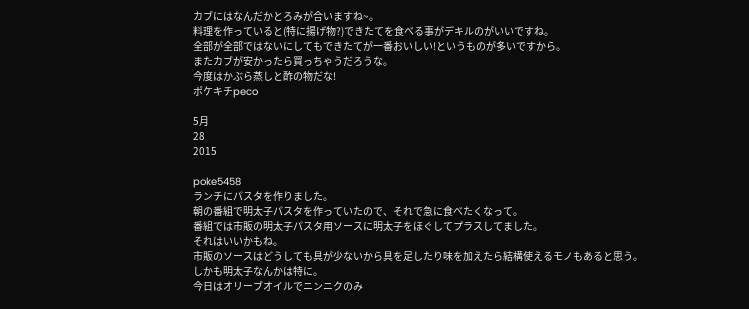カブにはなんだかとろみが合いますね~。
料理を作っていると(特に揚げ物?)できたてを食べる事がデキルのがいいですね。
全部が全部ではないにしてもできたてが一番おいしい!というものが多いですから。
またカブが安かったら買っちゃうだろうな。
今度はかぶら蒸しと酢の物だな!
ポケキチpeco

5月
28
2015

poke5458
ランチにパスタを作りました。
朝の番組で明太子パスタを作っていたので、それで急に食べたくなって。
番組では市販の明太子パスタ用ソースに明太子をほぐしてプラスしてました。
それはいいかもね。
市販のソースはどうしても具が少ないから具を足したり味を加えたら結構使えるモノもあると思う。
しかも明太子なんかは特に。
今日はオリーブオイルでニンニクのみ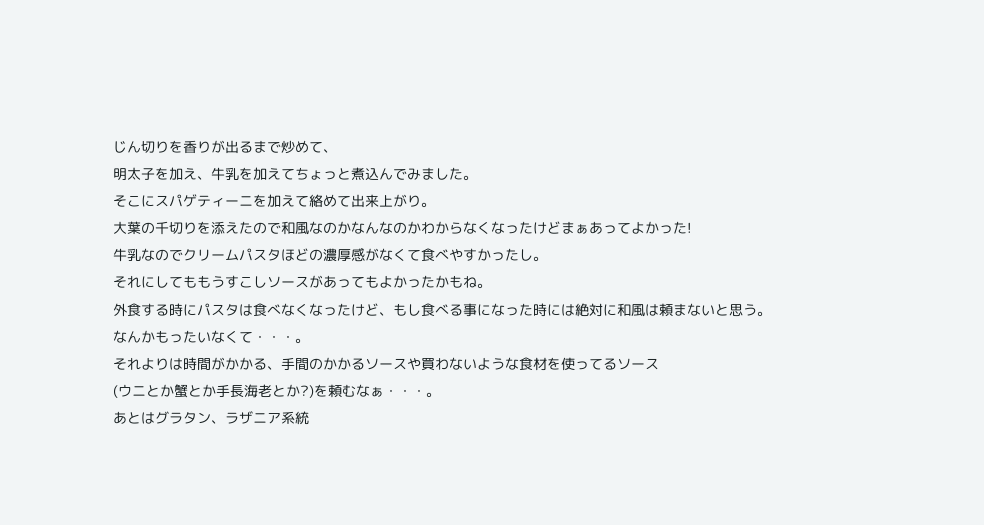じん切りを香りが出るまで炒めて、
明太子を加え、牛乳を加えてちょっと煮込んでみました。
そこにスパゲティーニを加えて絡めて出来上がり。
大葉の千切りを添えたので和風なのかなんなのかわからなくなったけどまぁあってよかった!
牛乳なのでクリームパスタほどの濃厚感がなくて食べやすかったし。
それにしてももうすこしソースがあってもよかったかもね。
外食する時にパスタは食べなくなったけど、もし食べる事になった時には絶対に和風は頼まないと思う。
なんかもったいなくて・・・。
それよりは時間がかかる、手間のかかるソースや買わないような食材を使ってるソース
(ウニとか蟹とか手長海老とか?)を頼むなぁ・・・。
あとはグラタン、ラザニア系統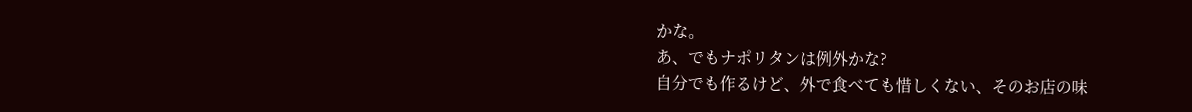かな。
あ、でもナポリタンは例外かな?
自分でも作るけど、外で食べても惜しくない、そのお店の味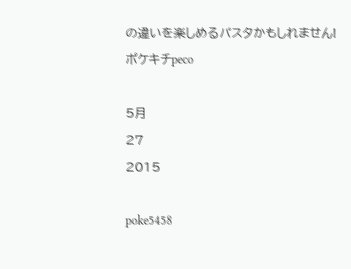の違いを楽しめるパスタかもしれません!
ポケキチpeco

5月
27
2015

poke5458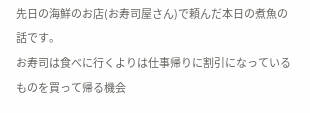先日の海鮮のお店(お寿司屋さん)で頼んだ本日の煮魚の話です。
お寿司は食べに行くよりは仕事帰りに割引になっているものを買って帰る機会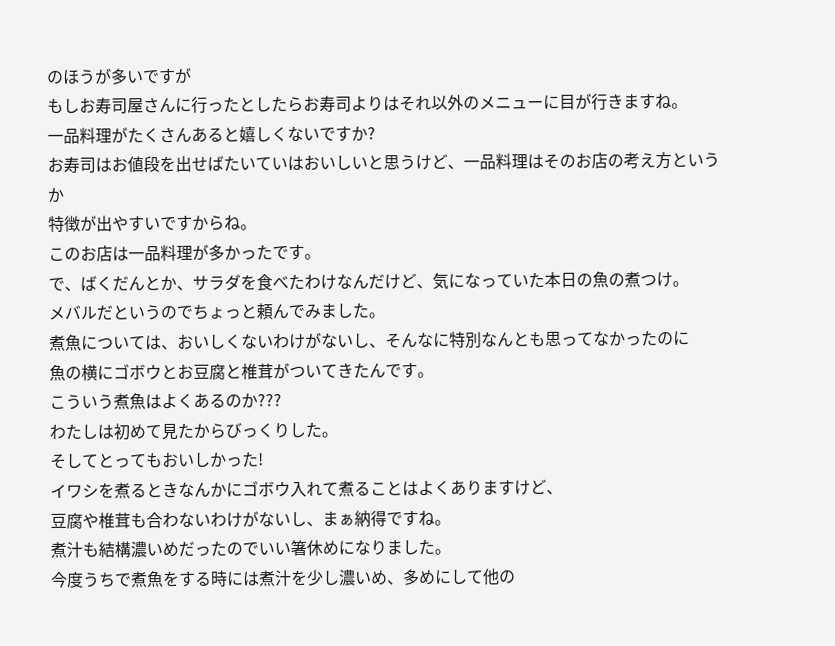のほうが多いですが
もしお寿司屋さんに行ったとしたらお寿司よりはそれ以外のメニューに目が行きますね。
一品料理がたくさんあると嬉しくないですか?
お寿司はお値段を出せばたいていはおいしいと思うけど、一品料理はそのお店の考え方というか
特徴が出やすいですからね。
このお店は一品料理が多かったです。
で、ばくだんとか、サラダを食べたわけなんだけど、気になっていた本日の魚の煮つけ。
メバルだというのでちょっと頼んでみました。
煮魚については、おいしくないわけがないし、そんなに特別なんとも思ってなかったのに
魚の横にゴボウとお豆腐と椎茸がついてきたんです。
こういう煮魚はよくあるのか???
わたしは初めて見たからびっくりした。
そしてとってもおいしかった!
イワシを煮るときなんかにゴボウ入れて煮ることはよくありますけど、
豆腐や椎茸も合わないわけがないし、まぁ納得ですね。
煮汁も結構濃いめだったのでいい箸休めになりました。
今度うちで煮魚をする時には煮汁を少し濃いめ、多めにして他の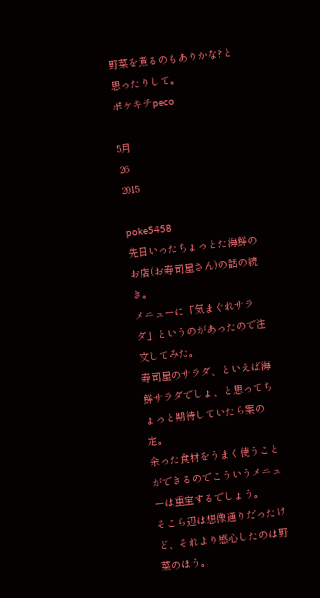野菜を煮るのもありかな?と
思ったりして。
ポケキチpeco

5月
26
2015

poke5458
先日いったちょっとた海鮮のお店(お寿司屋さん)の話の続き。
メニューに「気まぐれサラダ」というのがあったので注文してみた。
寿司屋のサラダ、といえば海鮮サラダでしょ、と思ってちょっと期待していたら案の定。
余った食材をうまく使うことができるのでこういうメニューは重宝するでしょう。
そこら辺は想像通りだったけど、それより感心したのは野菜のほう。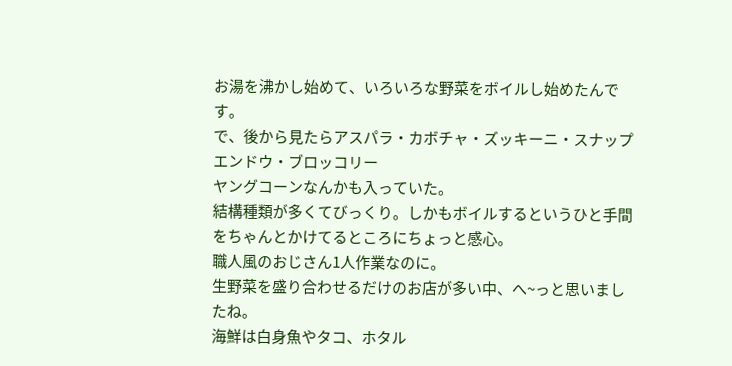お湯を沸かし始めて、いろいろな野菜をボイルし始めたんです。
で、後から見たらアスパラ・カボチャ・ズッキーニ・スナップエンドウ・ブロッコリー
ヤングコーンなんかも入っていた。
結構種類が多くてびっくり。しかもボイルするというひと手間をちゃんとかけてるところにちょっと感心。
職人風のおじさん1人作業なのに。
生野菜を盛り合わせるだけのお店が多い中、へ~っと思いましたね。
海鮮は白身魚やタコ、ホタル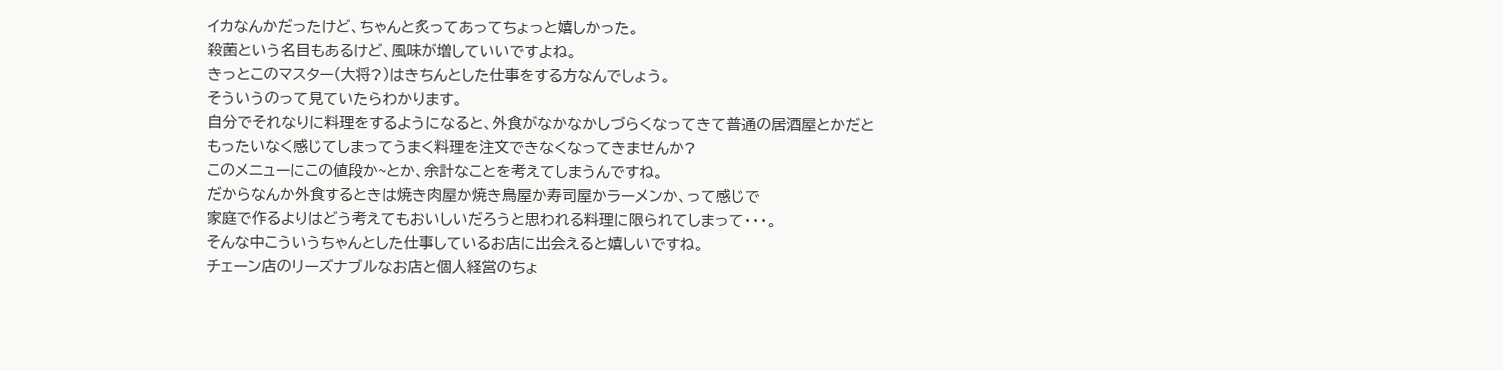イカなんかだったけど、ちゃんと炙ってあってちょっと嬉しかった。
殺菌という名目もあるけど、風味が増していいですよね。
きっとこのマスター(大将?)はきちんとした仕事をする方なんでしょう。
そういうのって見ていたらわかります。
自分でそれなりに料理をするようになると、外食がなかなかしづらくなってきて普通の居酒屋とかだと
もったいなく感じてしまってうまく料理を注文できなくなってきませんか?
このメニューにこの値段か~とか、余計なことを考えてしまうんですね。
だからなんか外食するときは焼き肉屋か焼き鳥屋か寿司屋かラーメンか、って感じで
家庭で作るよりはどう考えてもおいしいだろうと思われる料理に限られてしまって・・・。
そんな中こういうちゃんとした仕事しているお店に出会えると嬉しいですね。
チェーン店のリーズナブルなお店と個人経営のちょ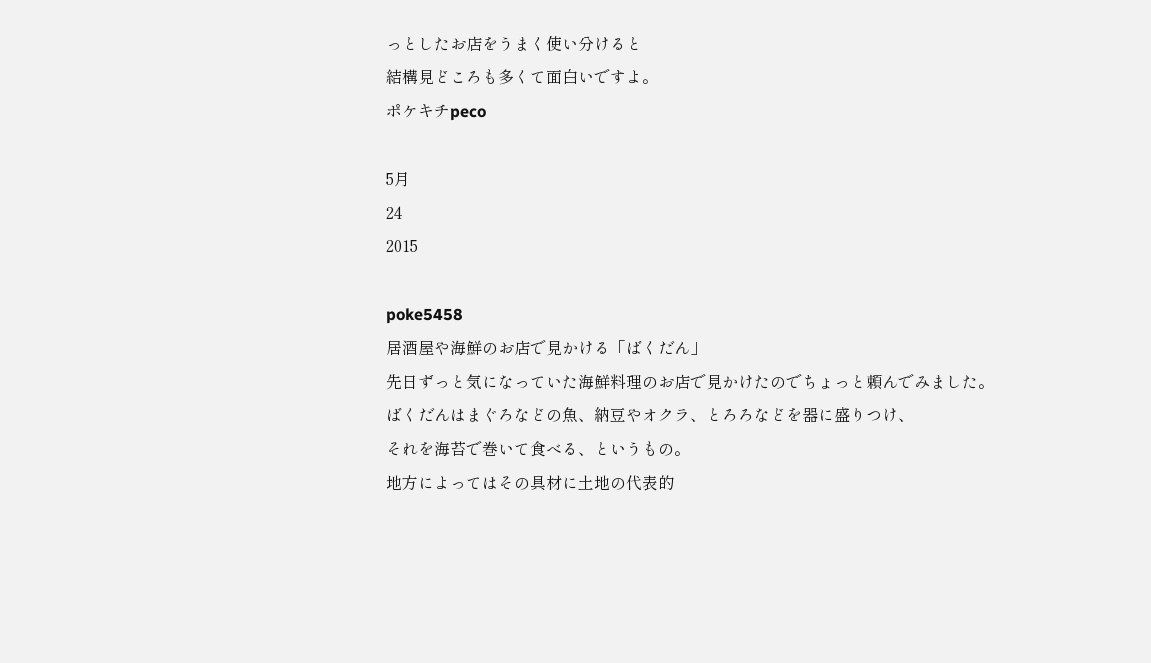っとしたお店をうまく使い分けると
結構見どころも多くて面白いですよ。
ポケキチpeco

5月
24
2015

poke5458
居酒屋や海鮮のお店で見かける「ばくだん」
先日ずっと気になっていた海鮮料理のお店で見かけたのでちょっと頼んでみました。
ばくだんはまぐろなどの魚、納豆やオクラ、とろろなどを器に盛りつけ、
それを海苔で巻いて食べる、というもの。
地方によってはその具材に土地の代表的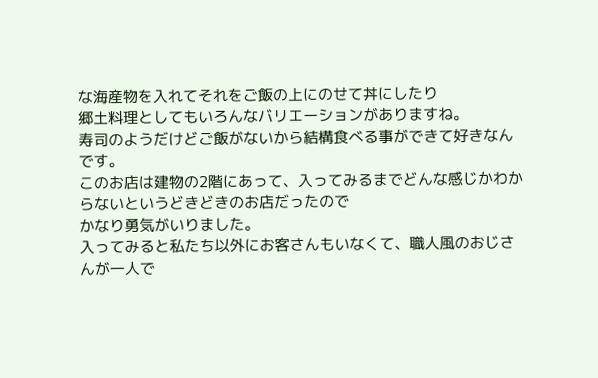な海産物を入れてそれをご飯の上にのせて丼にしたり
郷土料理としてもいろんなバリエーションがありますね。
寿司のようだけどご飯がないから結構食べる事ができて好きなんです。
このお店は建物の2階にあって、入ってみるまでどんな感じかわからないというどきどきのお店だったので
かなり勇気がいりました。
入ってみると私たち以外にお客さんもいなくて、職人風のおじさんが一人で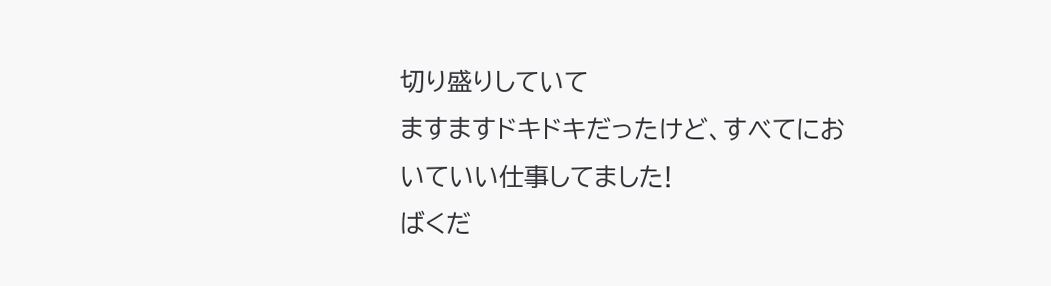切り盛りしていて
ますますドキドキだったけど、すべてにおいていい仕事してました!
ばくだ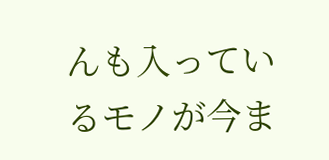んも入っているモノが今ま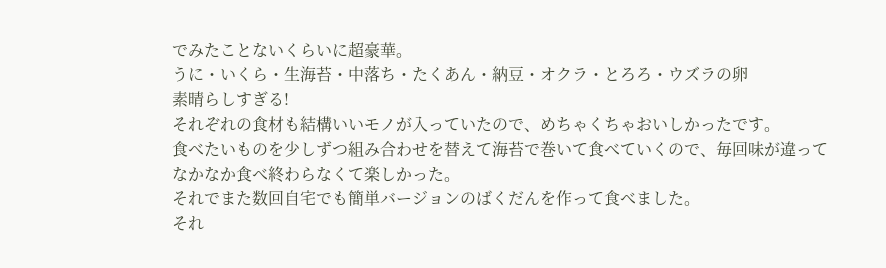でみたことないくらいに超豪華。
うに・いくら・生海苔・中落ち・たくあん・納豆・オクラ・とろろ・ウズラの卵
素晴らしすぎる!
それぞれの食材も結構いいモノが入っていたので、めちゃくちゃおいしかったです。
食べたいものを少しずつ組み合わせを替えて海苔で巻いて食べていくので、毎回味が違って
なかなか食べ終わらなくて楽しかった。
それでまた数回自宅でも簡単バージョンのばくだんを作って食べました。
それ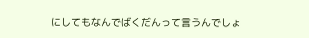にしてもなんでばくだんって言うんでしょ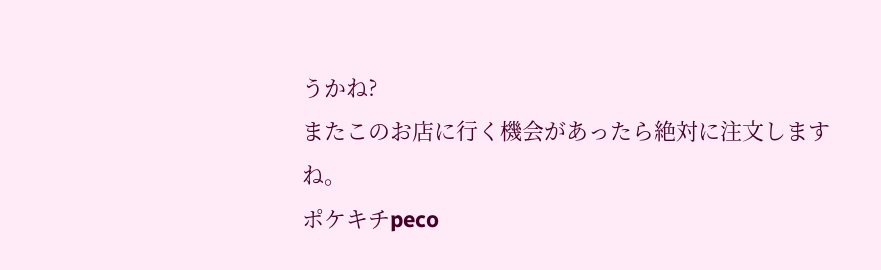うかね?
またこのお店に行く機会があったら絶対に注文しますね。
ポケキチpeco